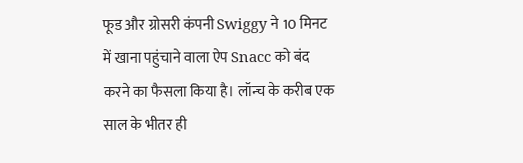फूड और ग्रोसरी कंपनी Swiggy ने 10 मिनट में खाना पहुंचाने वाला ऐप Snacc को बंद करने का फैसला किया है। लॉन्च के करीब एक साल के भीतर ही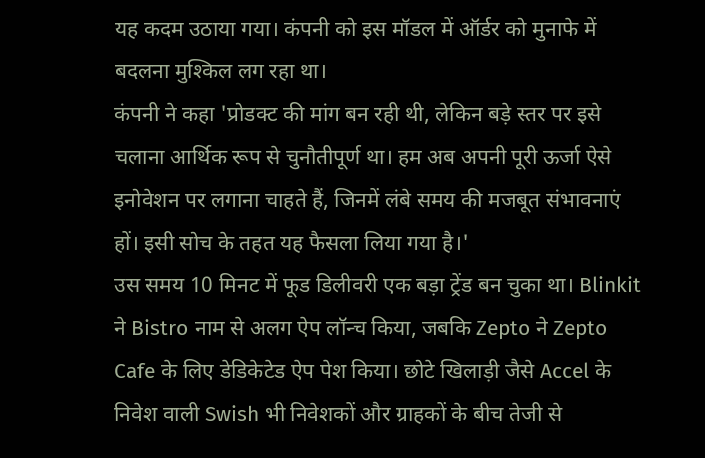यह कदम उठाया गया। कंपनी को इस मॉडल में ऑर्डर को मुनाफे में बदलना मुश्किल लग रहा था।
कंपनी ने कहा 'प्रोडक्ट की मांग बन रही थी, लेकिन बड़े स्तर पर इसे चलाना आर्थिक रूप से चुनौतीपूर्ण था। हम अब अपनी पूरी ऊर्जा ऐसे इनोवेशन पर लगाना चाहते हैं, जिनमें लंबे समय की मजबूत संभावनाएं हों। इसी सोच के तहत यह फैसला लिया गया है।'
उस समय 10 मिनट में फूड डिलीवरी एक बड़ा ट्रेंड बन चुका था। Blinkit ने Bistro नाम से अलग ऐप लॉन्च किया, जबकि Zepto ने Zepto Cafe के लिए डेडिकेटेड ऐप पेश किया। छोटे खिलाड़ी जैसे Accel के निवेश वाली Swish भी निवेशकों और ग्राहकों के बीच तेजी से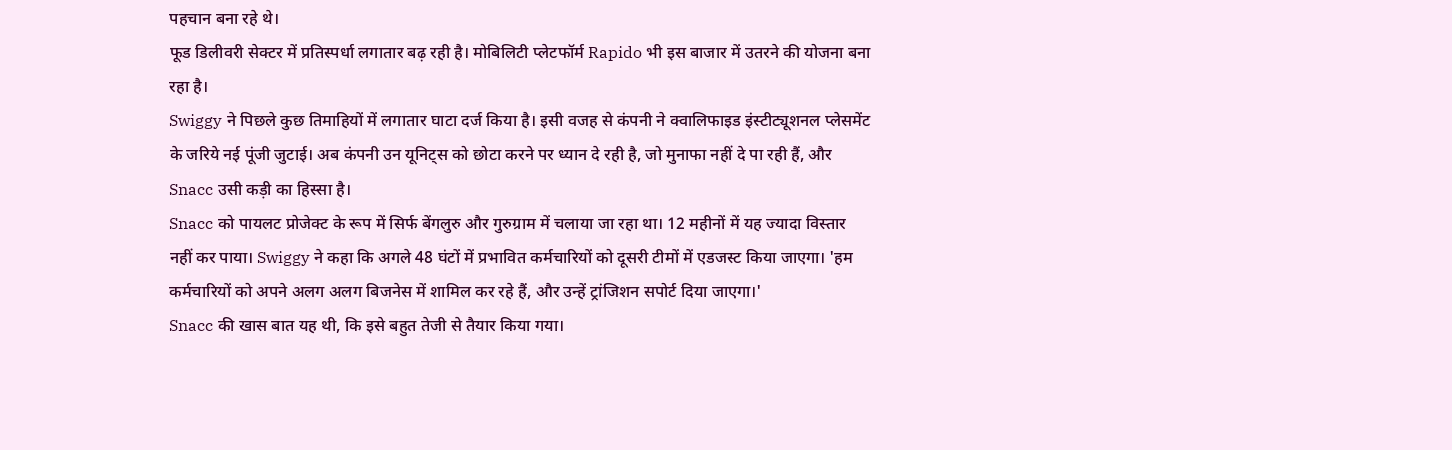पहचान बना रहे थे।
फूड डिलीवरी सेक्टर में प्रतिस्पर्धा लगातार बढ़ रही है। मोबिलिटी प्लेटफॉर्म Rapido भी इस बाजार में उतरने की योजना बना रहा है।
Swiggy ने पिछले कुछ तिमाहियों में लगातार घाटा दर्ज किया है। इसी वजह से कंपनी ने क्वालिफाइड इंस्टीट्यूशनल प्लेसमेंट के जरिये नई पूंजी जुटाई। अब कंपनी उन यूनिट्स को छोटा करने पर ध्यान दे रही है, जो मुनाफा नहीं दे पा रही हैं, और Snacc उसी कड़ी का हिस्सा है।
Snacc को पायलट प्रोजेक्ट के रूप में सिर्फ बेंगलुरु और गुरुग्राम में चलाया जा रहा था। 12 महीनों में यह ज्यादा विस्तार नहीं कर पाया। Swiggy ने कहा कि अगले 48 घंटों में प्रभावित कर्मचारियों को दूसरी टीमों में एडजस्ट किया जाएगा। 'हम कर्मचारियों को अपने अलग अलग बिजनेस में शामिल कर रहे हैं, और उन्हें ट्रांजिशन सपोर्ट दिया जाएगा।'
Snacc की खास बात यह थी, कि इसे बहुत तेजी से तैयार किया गया।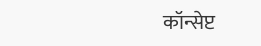कॉन्सेप्ट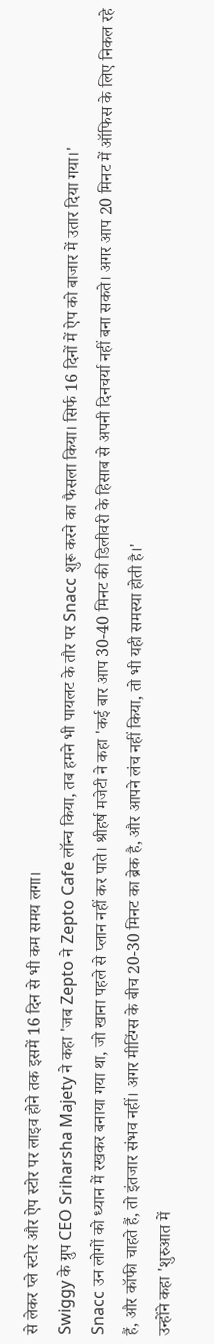से लेकर प्ले स्टोर और ऐप स्टोर पर लाइव होने तक इसमें 16 दिन से भी कम समय लगा।
Swiggy के ग्रुप CEO Sriharsha Majety ने कहा 'जब Zepto ने Zepto Cafe लॉन्च किया, तब हमने भी पायलट के तौर पर Snacc शुरू करने का फैसला किया। सिर्फ 16 दिनों में ऐप को बाजार में उतार दिया गया।'
Snacc उन लोगों को ध्यान में रखकर बनाया गया था, जो खाना पहले से प्लान नहीं कर पाते। श्रीहर्ष मजेटी ने कहा 'कई बार आप 30-40 मिनट की डिलीवरी के हिसाब से अपनी दिनचर्या नहीं बना सकते। अगर आप 20 मिनट में ऑफिस के लिए निकल रहे हैं, और कॉफी चाहते हैं, तो इंतजार संभव नहीं। अगर मीटिंग्स के बीच 20-30 मिनट का ब्रेक है, और आपने लंच नहीं किया, तो भी यही समस्या होती है।'
उन्होंने कहा 'शुरुआत में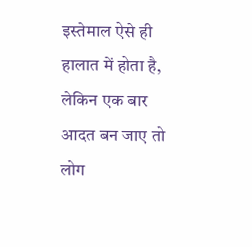इस्तेमाल ऐसे ही हालात में होता है, लेकिन एक बार आदत बन जाए तो लोग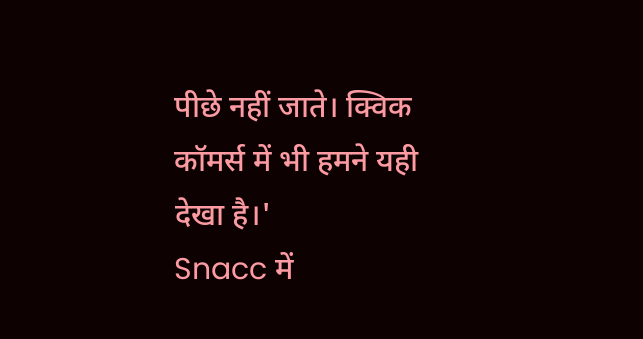पीछे नहीं जाते। क्विक कॉमर्स में भी हमने यही देखा है।'
Snacc में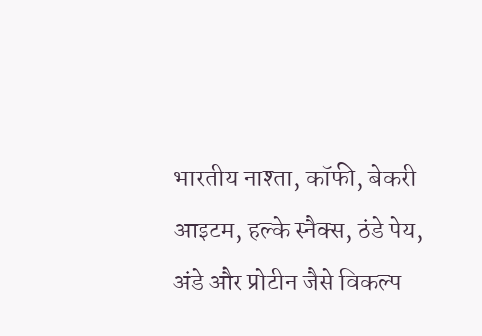भारतीय नाश्ता, कॉफी, बेकरी आइटम, हल्के स्नैक्स, ठंडे पेय, अंडे और प्रोटीन जैसे विकल्प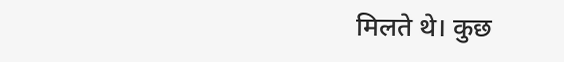मिलते थे। कुछ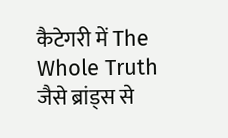कैटेगरी में The Whole Truth जैसे ब्रांड्स से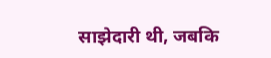साझेदारी थी, जबकि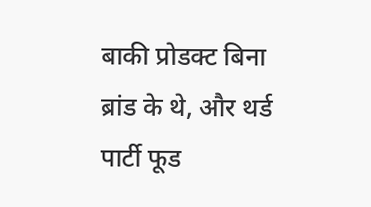बाकी प्रोडक्ट बिना ब्रांड के थे, और थर्ड पार्टी फूड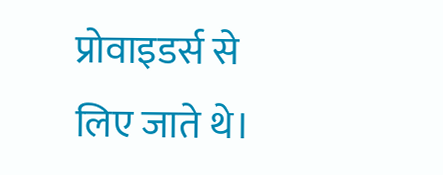प्रोवाइडर्स से लिए जाते थे।